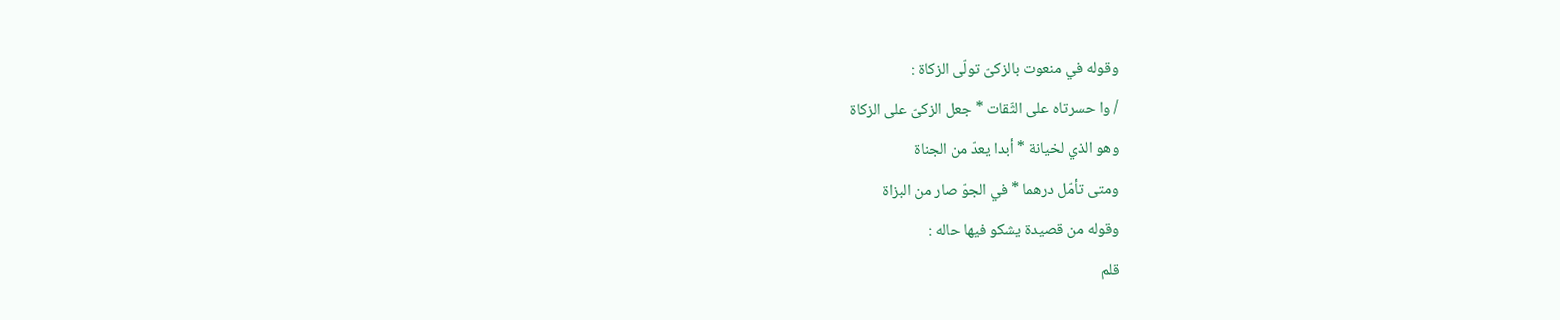وقوله في منعوت بالزكىّ تولّى الزكاة :
/ وا حسرتاه على الثّقات * جعل الزكىّ على الزكاة
وهو الذي لخيانة * أبدا يعدّ من الجناة
ومتى تأمّل درهما * في الجوّ صار من البزاة
وقوله من قصيدة يشكو فيها حاله :
قلم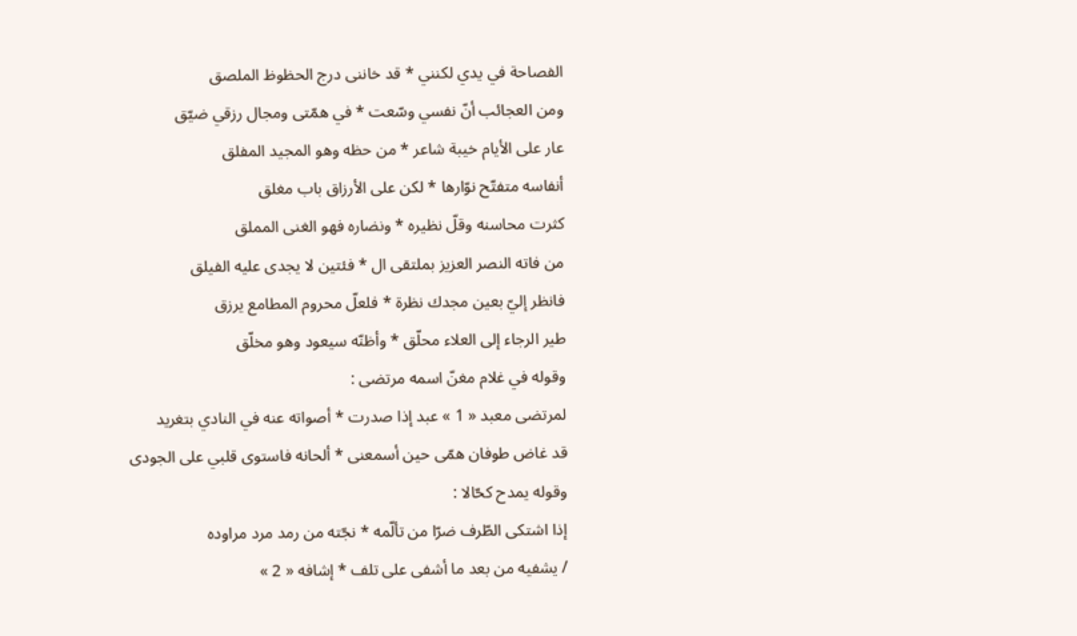الفصاحة في يدي لكنني * قد خاننى درج الحظوظ الملصق
ومن العجائب أنّ نفسي وسّعت * في همّتى ومجال رزقي ضيّق
عار على الأيام خيبة شاعر * من حظه وهو المجيد المفلق
أنفاسه متفتّح نوّارها * لكن على الأرزاق باب مغلق
كثرت محاسنه وقلّ نظيره * ونضاره فهو الغنى المملق
من فاته النصر العزيز بملتقى ال * فئتين لا يجدى عليه الفيلق
فانظر إليّ بعين مجدك نظرة * فلعلّ محروم المطامع يرزق
طير الرجاء إلى العلاء محلّق * وأظنّه سيعود وهو مخلّق
وقوله في غلام مغنّ اسمه مرتضى :
لمرتضى معبد « 1 » عبد إذا صدرت * أصواته عنه في النادي بتغريد
قد غاض طوفان همّى حين أسمعنى * ألحانه فاستوى قلبي على الجودى
وقوله يمدح كحّالا :
إذا اشتكى الطّرف ضرّا من تألّمه * نجّته من رمد مرد مراوده
/ يشفيه من بعد ما أشفى على تلف * إشافه « 2 »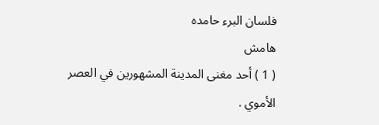فلسان البرء حامده
هامش
( 1 ) أحد مغنى المدينة المشهورين في العصر الأموي .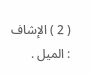( 2 ) الإشاف : الميل .